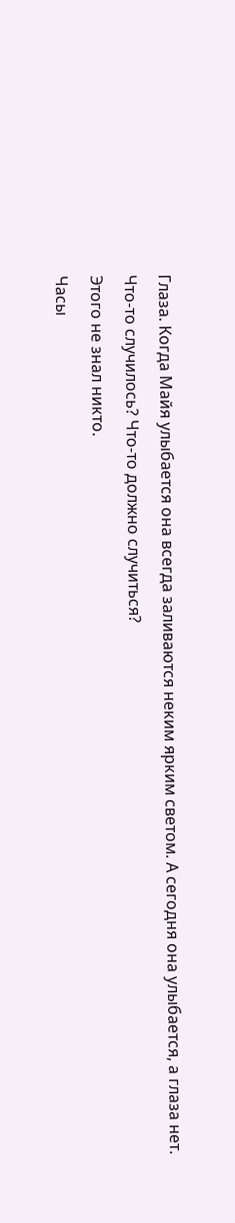Глаза. Когда Майя улыбается она всегда заливаются неким ярким светом. А сегодня она улыбается, а глаза нет.
Что-то случилось? Что-то должно случиться?
Этого не знал никто.
Часы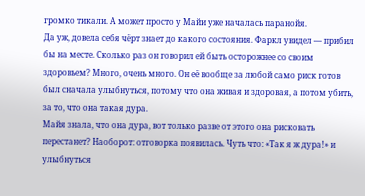громко тикали. А может просто у Майи уже началась паранойя.
Да уж, довела себя чёрт знает до какого состояния. Фаркл увидел — прибил бы на месте. Сколько раз он говорил ей быть осторожнее со своим здоровьем? Много, очень много. Он её вообще за любой само риск готов был сначала улыбнуться, потому что она живая и здоровая, а потом убить, за то, что она такая дура.
Майя знала, что она дура, вот только разве от этого она рисковать перестанет? Наоборот: отговорка появилась. Чуть что: «Так я ж дура!» и улыбнуться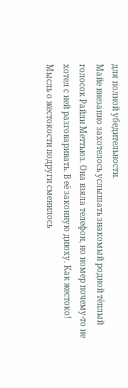для полной убедительности.
Майе внезапно захотелось услышать знакомый родной тёплый голосок Райли Меттьюз. Она взяла телефон, но номер почему-то не хотел с ней разговаривать. В её законную днюху. Как жестоко!
Мысль о жестокости подруги сменилось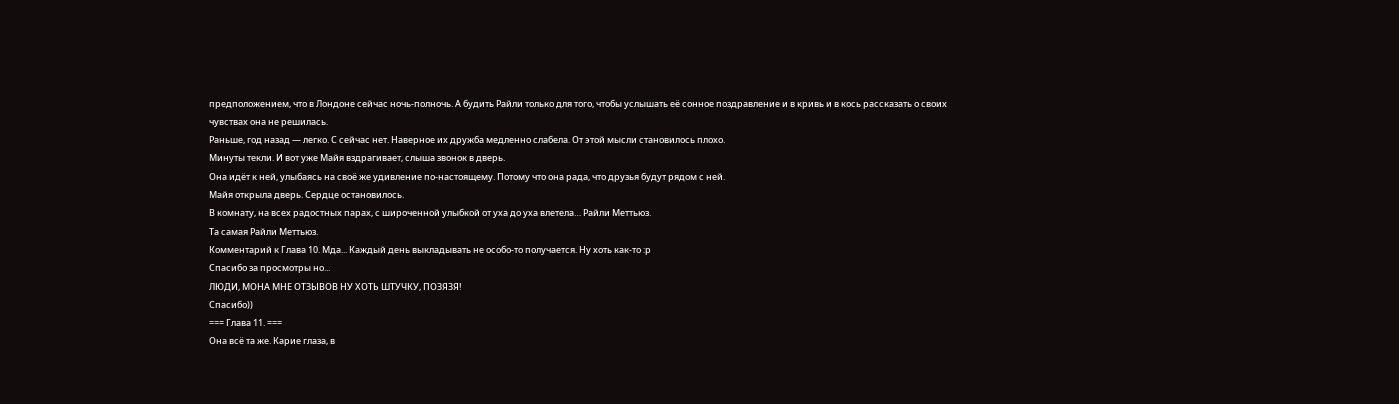предположением, что в Лондоне сейчас ночь-полночь. А будить Райли только для того, чтобы услышать её сонное поздравление и в кривь и в кось рассказать о своих чувствах она не решилась.
Раньше, год назад — легко. С сейчас нет. Наверное их дружба медленно слабела. От этой мысли становилось плохо.
Минуты текли. И вот уже Майя вздрагивает, слыша звонок в дверь.
Она идёт к ней, улыбаясь на своё же удивление по-настоящему. Потому что она рада, что друзья будут рядом с ней.
Майя открыла дверь. Сердце остановилось.
В комнату, на всех радостных парах, с широченной улыбкой от уха до уха влетела… Райли Меттьюз.
Та самая Райли Меттьюз.
Комментарий к Глава 10. Мда... Каждый день выкладывать не особо-то получается. Ну хоть как-то :р
Спасибо за просмотры но...
ЛЮДИ, МОНА МНЕ ОТЗЫВОВ НУ ХОТЬ ШТУЧКУ, ПОЗЯЗЯ!
Спасибо))
=== Глава 11. ===
Она всё та же. Карие глаза, в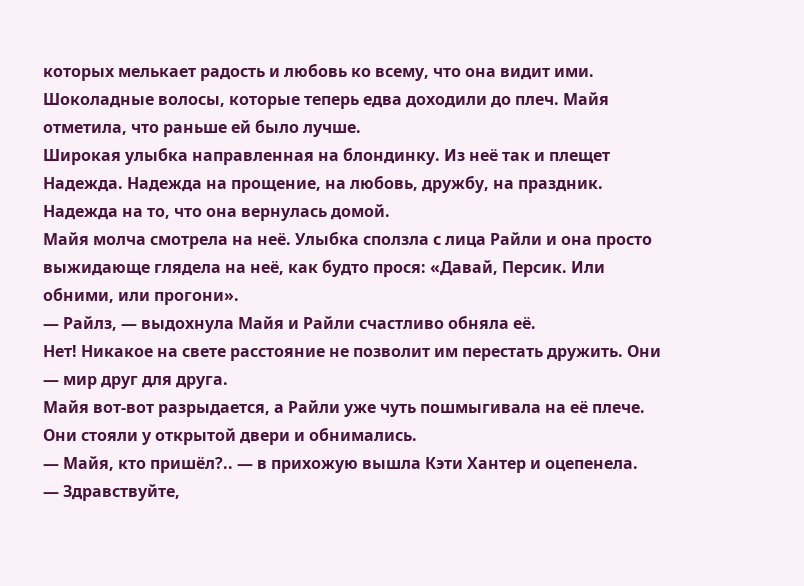которых мелькает радость и любовь ко всему, что она видит ими. Шоколадные волосы, которые теперь едва доходили до плеч. Майя отметила, что раньше ей было лучше.
Широкая улыбка направленная на блондинку. Из неё так и плещет Надежда. Надежда на прощение, на любовь, дружбу, на праздник. Надежда на то, что она вернулась домой.
Майя молча смотрела на неё. Улыбка сползла с лица Райли и она просто выжидающе глядела на неё, как будто прося: «Давай, Персик. Или обними, или прогони».
— Райлз, — выдохнула Майя и Райли счастливо обняла её.
Нет! Никакое на свете расстояние не позволит им перестать дружить. Они — мир друг для друга.
Майя вот-вот разрыдается, а Райли уже чуть пошмыгивала на её плече. Они стояли у открытой двери и обнимались.
— Майя, кто пришёл?.. — в прихожую вышла Кэти Хантер и оцепенела.
— Здравствуйте,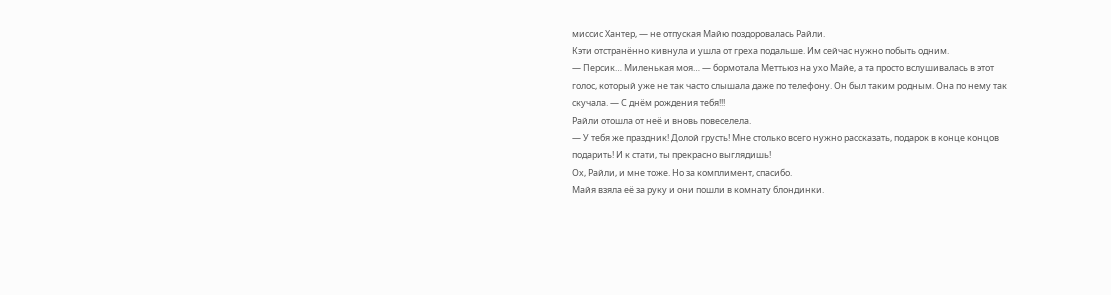миссис Хантер, — не отпуская Майю поздоровалась Райли.
Кэти отстранённо кивнула и ушла от греха подальше. Им сейчас нужно побыть одним.
— Персик… Миленькая моя… — бормотала Меттьюз на ухо Майе, а та просто вслушивалась в этот голос, который уже не так часто слышала даже по телефону. Он был таким родным. Она по нему так скучала. — С днём рождения тебя!!!
Райли отошла от неё и вновь повеселела.
— У тебя же праздник! Долой грусть! Мне столько всего нужно рассказать, подарок в конце концов подарить! И к стати, ты прекрасно выглядишь!
Ох, Райли, и мне тоже. Но за комплимент, спасибо.
Майя взяла её за руку и они пошли в комнату блондинки.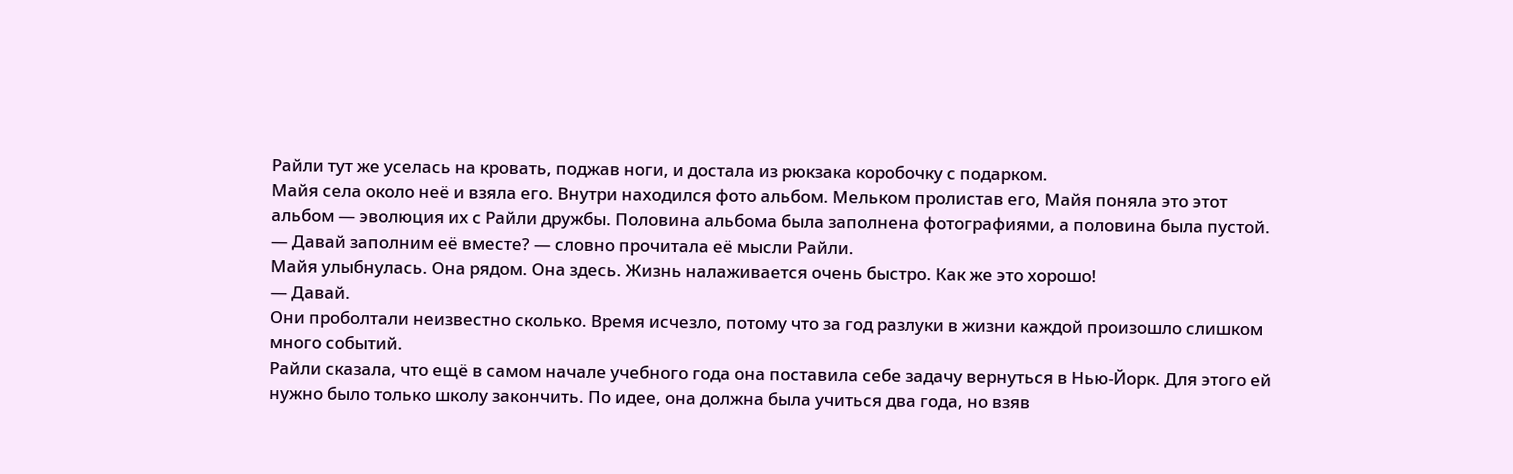Райли тут же уселась на кровать, поджав ноги, и достала из рюкзака коробочку с подарком.
Майя села около неё и взяла его. Внутри находился фото альбом. Мельком пролистав его, Майя поняла это этот альбом — эволюция их с Райли дружбы. Половина альбома была заполнена фотографиями, а половина была пустой.
— Давай заполним её вместе? — словно прочитала её мысли Райли.
Майя улыбнулась. Она рядом. Она здесь. Жизнь налаживается очень быстро. Как же это хорошо!
— Давай.
Они проболтали неизвестно сколько. Время исчезло, потому что за год разлуки в жизни каждой произошло слишком много событий.
Райли сказала, что ещё в самом начале учебного года она поставила себе задачу вернуться в Нью-Йорк. Для этого ей нужно было только школу закончить. По идее, она должна была учиться два года, но взяв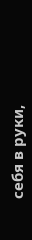себя в руки,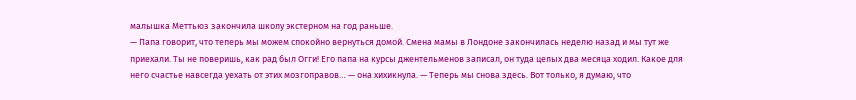малышка Меттьюз закончила школу экстерном на год раньше.
— Папа говорит, что теперь мы можем спокойно вернуться домой. Смена мамы в Лондоне закончилась неделю назад и мы тут же приехали. Ты не поверишь, как рад был Огги! Его папа на курсы джентельменов записал, он туда целых два месяца ходил. Какое для него счастье навсегда уехать от этих мозгоправов… — она хихикнула. — Теперь мы снова здесь. Вот только, я думаю, что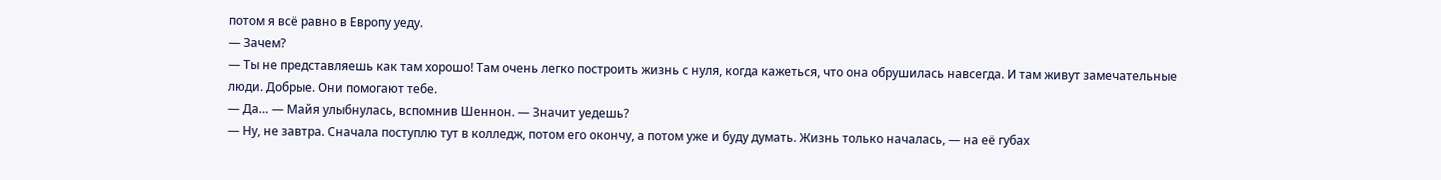потом я всё равно в Европу уеду.
— Зачем?
— Ты не представляешь как там хорошо! Там очень легко построить жизнь с нуля, когда кажеться, что она обрушилась навсегда. И там живут замечательные люди. Добрые. Они помогают тебе.
— Да… — Майя улыбнулась, вспомнив Шеннон. — Значит уедешь?
— Ну, не завтра. Сначала поступлю тут в колледж, потом его окончу, а потом уже и буду думать. Жизнь только началась, — на её губах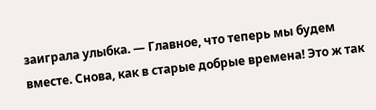заиграла улыбка. — Главное, что теперь мы будем вместе. Снова, как в старые добрые времена! Это ж так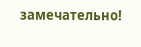замечательно!